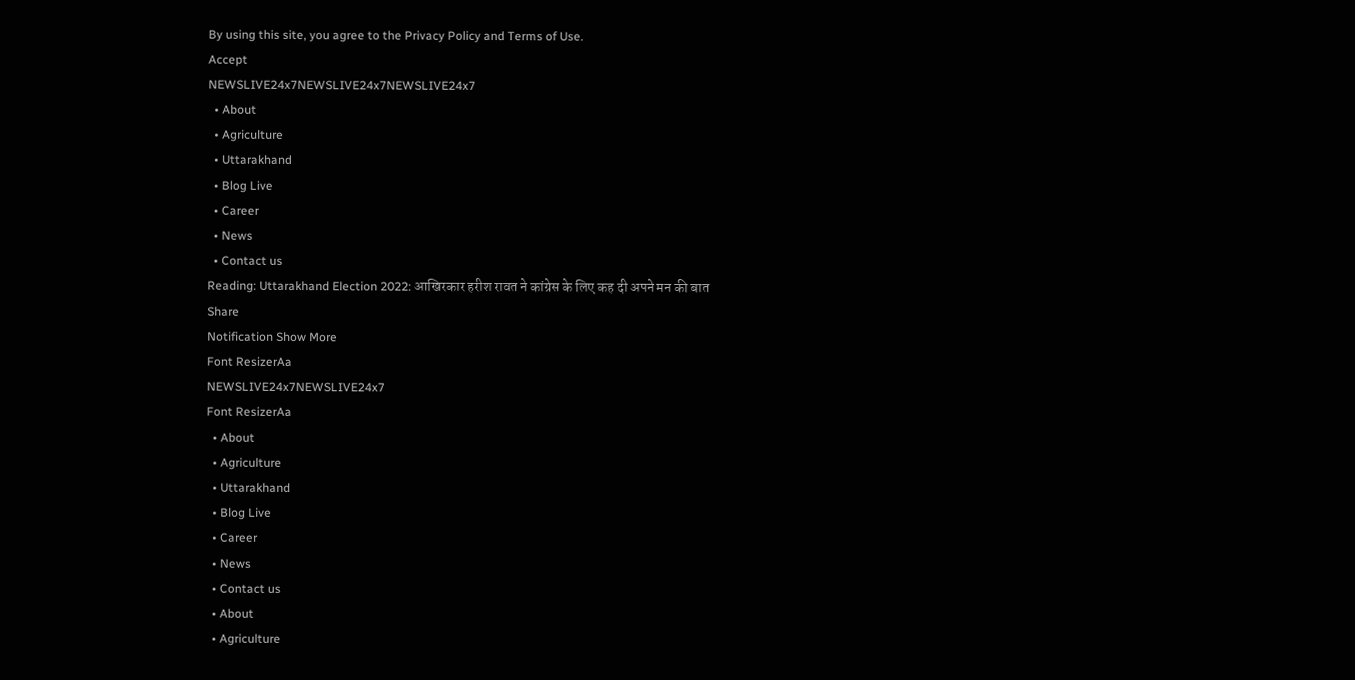By using this site, you agree to the Privacy Policy and Terms of Use.
Accept
NEWSLIVE24x7NEWSLIVE24x7NEWSLIVE24x7
  • About
  • Agriculture
  • Uttarakhand
  • Blog Live
  • Career
  • News
  • Contact us
Reading: Uttarakhand Election 2022: आखिरकार हरीश रावत ने कांग्रेस के लिए कह दी अपने मन की बात
Share
Notification Show More
Font ResizerAa
NEWSLIVE24x7NEWSLIVE24x7
Font ResizerAa
  • About
  • Agriculture
  • Uttarakhand
  • Blog Live
  • Career
  • News
  • Contact us
  • About
  • Agriculture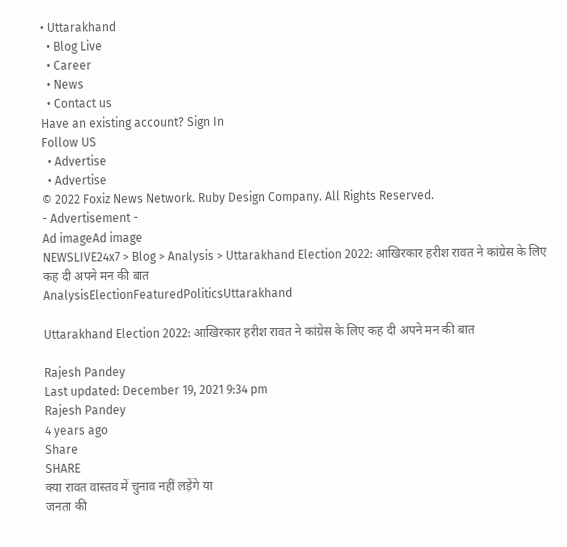• Uttarakhand
  • Blog Live
  • Career
  • News
  • Contact us
Have an existing account? Sign In
Follow US
  • Advertise
  • Advertise
© 2022 Foxiz News Network. Ruby Design Company. All Rights Reserved.
- Advertisement -
Ad imageAd image
NEWSLIVE24x7 > Blog > Analysis > Uttarakhand Election 2022: आखिरकार हरीश रावत ने कांग्रेस के लिए कह दी अपने मन की बात
AnalysisElectionFeaturedPoliticsUttarakhand

Uttarakhand Election 2022: आखिरकार हरीश रावत ने कांग्रेस के लिए कह दी अपने मन की बात

Rajesh Pandey
Last updated: December 19, 2021 9:34 pm
Rajesh Pandey
4 years ago
Share
SHARE
क्या रावत वास्तव में चुनाव नहीं लड़ेंगे या
जनता की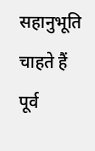सहानुभूति चाहते हैं पूर्व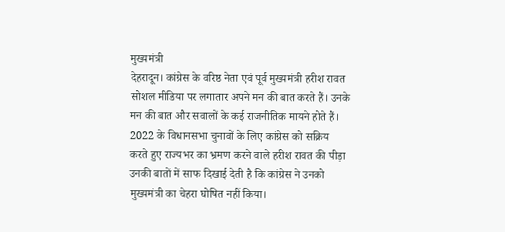मुख्यमंत्री
देहरादून। कांग्रेस के वरिष्ठ नेता एवं पूर्व मुख्यमंत्री हरीश रावत सोशल मीडिया पर लगातार अपने मन की बात करते हैं। उनके मन की बात और सवालों के कई राजनीतिक मायने होते हैं। 2022 के विधानसभा चुनावों के लिए कांग्रेस को सक्रिय करते हुए राज्यभर का भ्रमण करने वाले हरीश रावत की पीड़ा उनकी बातों में साफ दिखाई देती है कि कांग्रेस ने उनको मुख्यमंत्री का चेहरा घोषित नहीं किया।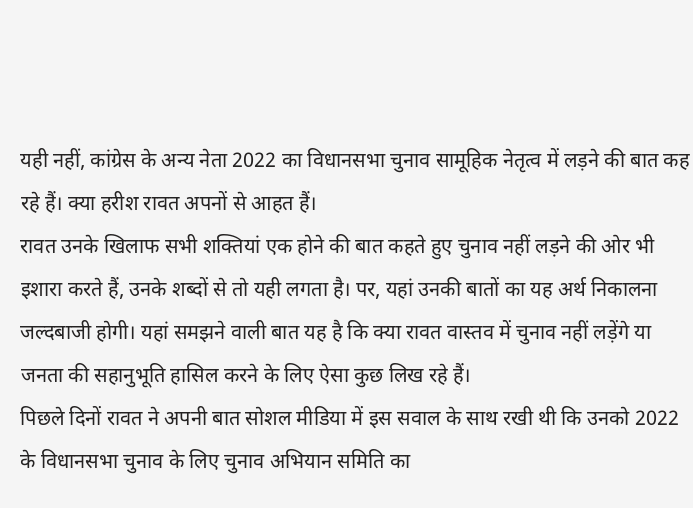यही नहीं, कांग्रेस के अन्य नेता 2022 का विधानसभा चुनाव सामूहिक नेतृत्व में लड़ने की बात कह रहे हैं। क्या हरीश रावत अपनों से आहत हैं।
रावत उनके खिलाफ सभी शक्तियां एक होने की बात कहते हुए चुनाव नहीं लड़ने की ओर भी इशारा करते हैं, उनके शब्दों से तो यही लगता है। पर, यहां उनकी बातों का यह अर्थ निकालना जल्दबाजी होगी। यहां समझने वाली बात यह है कि क्या रावत वास्तव में चुनाव नहीं लड़ेंगे या जनता की सहानुभूति हासिल करने के लिए ऐसा कुछ लिख रहे हैं।
पिछले दिनों रावत ने अपनी बात सोशल मीडिया में इस सवाल के साथ रखी थी कि उनको 2022 के विधानसभा चुनाव के लिए चुनाव अभियान समिति का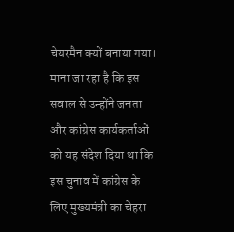चेयरमैन क्यों बनाया गया। माना जा रहा है कि इस सवाल से उन्होंने जनता और कांग्रेस कार्यकर्ताओं को यह संदेश दिया था कि इस चुनाव में कांग्रेस के लिए मुख्यमंत्री का चेहरा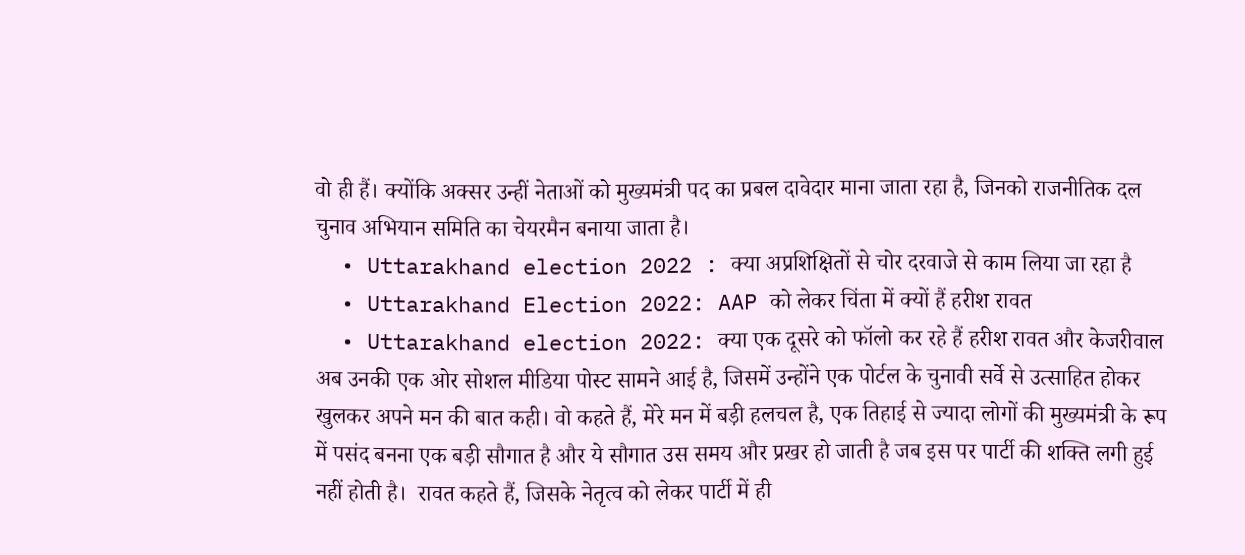वो ही हैं। क्योंकि अक्सर उन्हीं नेताओं को मुख्यमंत्री पद का प्रबल दावेदार माना जाता रहा है, जिनको राजनीतिक दल चुनाव अभियान समिति का चेयरमैन बनाया जाता है।
  • Uttarakhand election 2022 : क्या अप्रशिक्षितों से चोर दरवाजे से काम लिया जा रहा है
  • Uttarakhand Election 2022: AAP को लेकर चिंता में क्यों हैं हरीश रावत
  • Uttarakhand election 2022: क्या एक दूसरे को फॉलो कर रहे हैं हरीश रावत और केजरीवाल
अब उनकी एक ओर सोशल मीडिया पोस्ट सामने आई है, जिसमें उन्होंने एक पोर्टल के चुनावी सर्वे से उत्साहित होकर खुलकर अपने मन की बात कही। वो कहते हैं, मेरे मन में बड़ी हलचल है, एक तिहाई से ज्यादा लोगों की मुख्यमंत्री के रूप में पसंद बनना एक बड़ी सौगात है और ये सौगात उस समय और प्रखर हो जाती है जब इस पर पार्टी की शक्ति लगी हुई नहीं होती है।  रावत कहते हैं, जिसके नेतृत्व को लेकर पार्टी में ही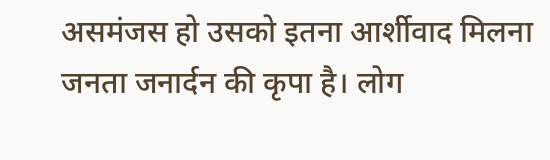असमंजस हो उसको इतना आर्शीवाद मिलना जनता जनार्दन की कृपा है। लोग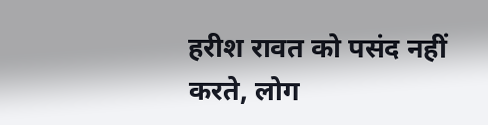हरीश रावत को पसंद नहीं करते, लोग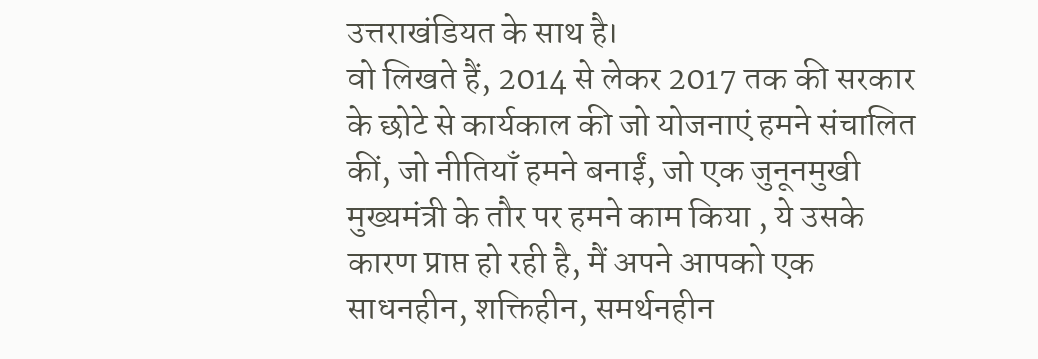उत्तराखंडियत के साथ है।
वो लिखते हैं, 2014 से लेकर 2017 तक की सरकार के छोटे से कार्यकाल की जो योजनाएं हमने संचालित कीं, जो नीतियाँ हमने बनाईं, जो एक जुनूनमुखी मुख्यमंत्री के तौर पर हमने काम किया , ये उसके कारण प्राप्त हो रही है, मैं अपने आपको एक साधनहीन, शक्तिहीन, समर्थनहीन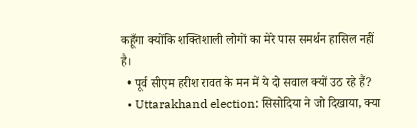कहूँगा क्योंकि शक्तिशाली लोगों का मेरे पास समर्थन हासिल नहीं है।
  • पूर्व सीएम हरीश रावत के मन में ये दो सवाल क्यों उठ रहे हैं?
  • Uttarakhand election: सिसोदिया ने जो दिखाया, क्या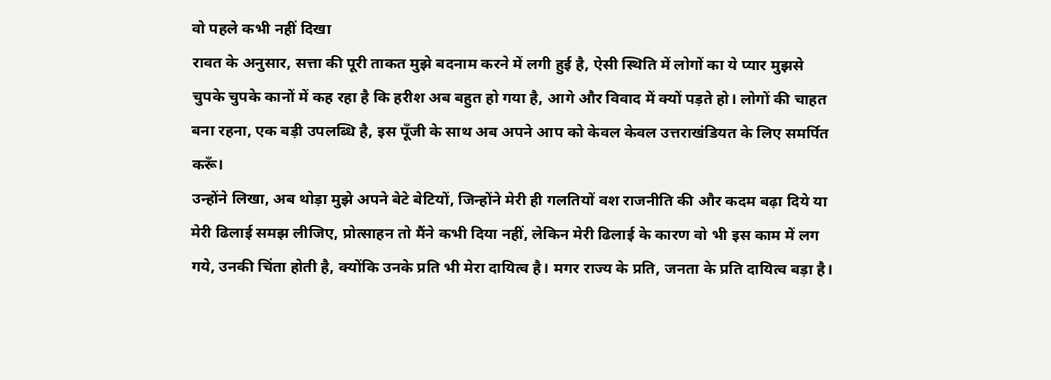वो पहले कभी नहीं दिखा
रावत के अनुसार, सत्ता की पूरी ताकत मुझे बदनाम करने में लगी हुई है, ऐसी स्थिति में लोगों का ये प्यार मुझसे चुपके चुपके कानों में कह रहा है कि हरीश अब बहुत हो गया है, आगे और विवाद में क्यों पड़ते हो। लोगों की चाहत बना रहना, एक बड़ी उपलब्धि है, इस पूँजी के साथ अब अपने आप को केवल केवल उत्तराखंडियत के लिए समर्पित करूँ।
उन्होंने लिखा, अब थोड़ा मुझे अपने बेटे बेटियों, जिन्होंने मेरी ही गलतियों वश राजनीति की और कदम बढ़ा दिये या मेरी ढिलाई समझ लीजिए, प्रोत्साहन तो मैंने कभी दिया नहीं, लेकिन मेरी ढिलाई के कारण वो भी इस काम में लग गये, उनकी चिंता होती है, क्योंकि उनके प्रति भी मेरा दायित्व है। मगर राज्य के प्रति, जनता के प्रति दायित्व बड़ा है।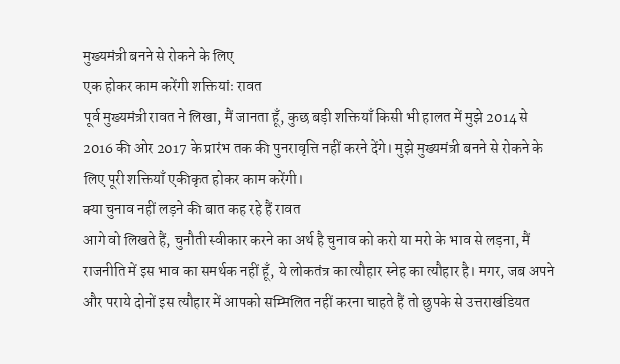मुख्यमंत्री बनने से रोकने के लिए
एक होकर काम करेंगी शक्तियांः रावत
पूर्व मुख्यमंत्री रावत ने लिखा, मैं जानता हूँ, कुछ बड़ी शक्तियाँ किसी भी हालत में मुझे 2014 से 2016 की ओर 2017 के प्रारंभ तक की पुनरावृत्ति नहीं करने देंगे। मुझे मुख्यमंत्री बनने से रोकने के लिए पूरी शक्तियाँ एकीकृत होकर काम करेंगी।
क्या चुनाव नहीं लड़ने की बात कह रहे हैं रावत
आगे वो लिखते हैं, चुनौती स्वीकार करने का अर्थ है चुनाव को करो या मरो के भाव से लड़ना, मैं राजनीति में इस भाव का समर्थक नहीं हूँ, ये लोकतंत्र का त्यौहार स्नेह का त्यौहार है। मगर, जब अपने और पराये दोनों इस त्यौहार में आपको सम्मिलित नहीं करना चाहते हैं तो छुपके से उत्तराखंडियत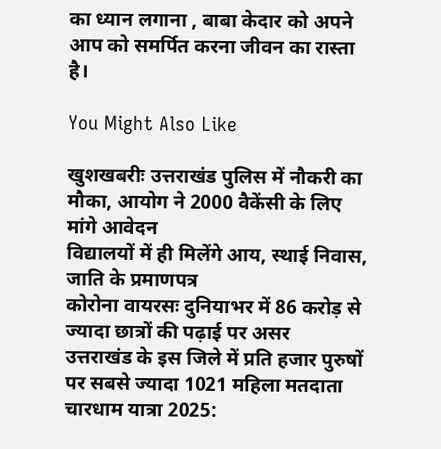का ध्यान लगाना , बाबा केदार को अपने आप को समर्पित करना जीवन का रास्ता है।

You Might Also Like

खुशखबरीः उत्तराखंड पुलिस में नौकरी का मौका, आयोग ने 2000 वैकेंसी के लिए मांगे आवेदन
विद्यालयों में ही मिलेंगे आय, स्थाई निवास, जाति के प्रमाणपत्र
कोरोना वायरसः दुनियाभर में 86 करोड़ से ज्यादा छात्रों की पढ़ाई पर असर
उत्तराखंड के इस जिले में प्रति हजार पुरुषों पर सबसे ज्यादा 1021 महिला मतदाता
चारधाम यात्रा 2025: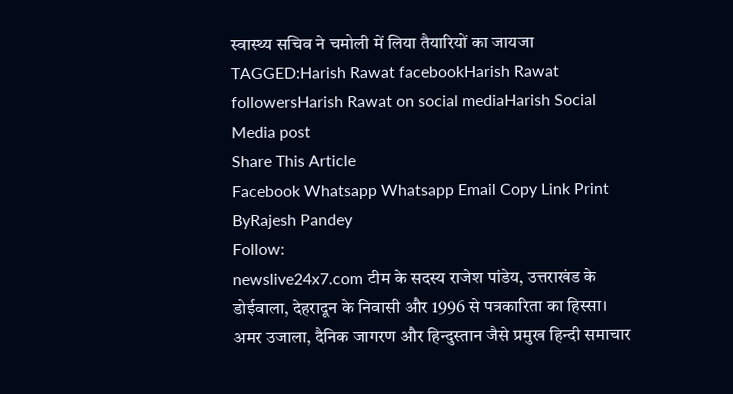स्वास्थ्य सचिव ने चमोली में लिया तैयारियों का जायजा
TAGGED:Harish Rawat facebookHarish Rawat followersHarish Rawat on social mediaHarish Social Media post
Share This Article
Facebook Whatsapp Whatsapp Email Copy Link Print
ByRajesh Pandey
Follow:
newslive24x7.com टीम के सदस्य राजेश पांडेय, उत्तराखंड के डोईवाला, देहरादून के निवासी और 1996 से पत्रकारिता का हिस्सा। अमर उजाला, दैनिक जागरण और हिन्दुस्तान जैसे प्रमुख हिन्दी समाचार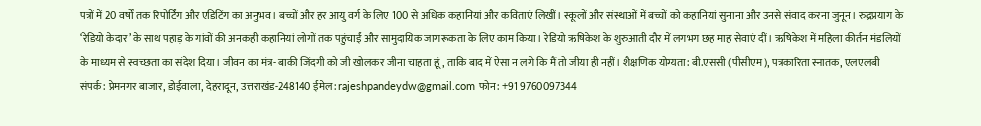पत्रों में 20 वर्षों तक रिपोर्टिंग और एडिटिंग का अनुभव। बच्चों और हर आयु वर्ग के लिए 100 से अधिक कहानियां और कविताएं लिखीं। स्कूलों और संस्थाओं में बच्चों को कहानियां सुनाना और उनसे संवाद करना जुनून। रुद्रप्रयाग के ‘रेडियो केदार’ के साथ पहाड़ के गांवों की अनकही कहानियां लोगों तक पहुंचाईं और सामुदायिक जागरूकता के लिए काम किया। रेडियो ऋषिकेश के शुरुआती दौर में लगभग छह माह सेवाएं दीं। ऋषिकेश में महिला कीर्तन मंडलियों के माध्यम से स्वच्छता का संदेश दिया। जीवन का मंत्र- बाकी जिंदगी को जी खोलकर जीना चाहता हूं, ताकि बाद में ऐसा न लगे कि मैं तो जीया ही नहीं। शैक्षणिक योग्यता: बी.एससी (पीसीएम), पत्रकारिता स्नातक, एलएलबी संपर्क: प्रेमनगर बाजार, डोईवाला, देहरादून, उत्तराखंड-248140 ईमेल: rajeshpandeydw@gmail.com फोन: +91 9760097344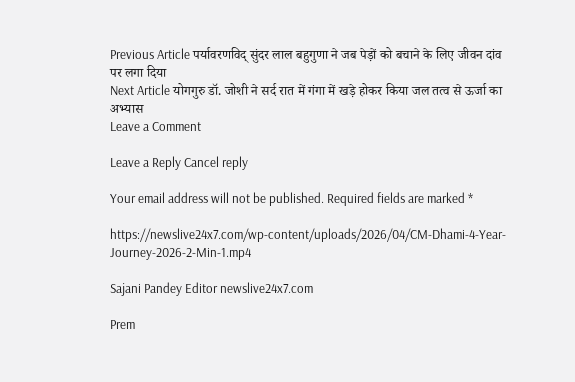Previous Article पर्यावरणविद् सुंदर लाल बहुगुणा ने जब पेड़ों को बचाने के लिए जीवन दांव पर लगा दिया
Next Article योगगुरु डॉ. जोशी ने सर्द रात में गंगा में खड़े होकर किया जल तत्व से ऊर्जा का अभ्यास
Leave a Comment

Leave a Reply Cancel reply

Your email address will not be published. Required fields are marked *

https://newslive24x7.com/wp-content/uploads/2026/04/CM-Dhami-4-Year-Journey-2026-2-Min-1.mp4

Sajani Pandey Editor newslive24x7.com

Prem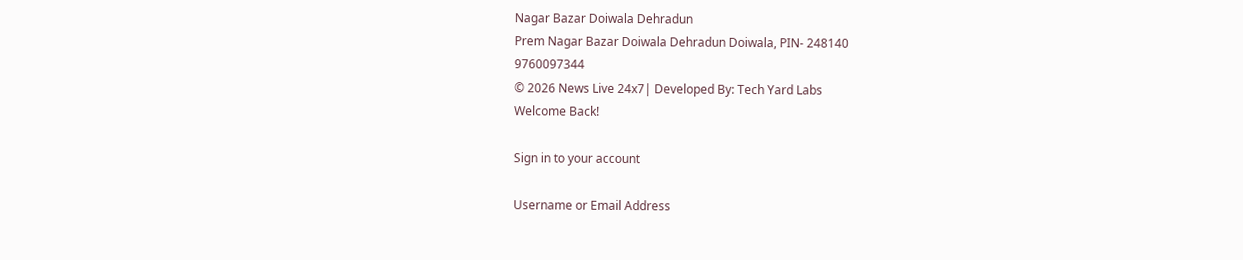Nagar Bazar Doiwala Dehradun
Prem Nagar Bazar Doiwala Dehradun Doiwala, PIN- 248140
9760097344
© 2026 News Live 24x7| Developed By: Tech Yard Labs
Welcome Back!

Sign in to your account

Username or Email Address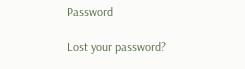Password

Lost your password?